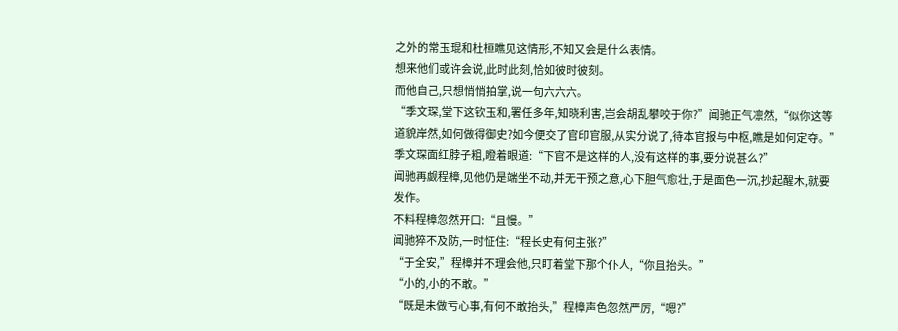之外的常玉琨和杜桓瞧见这情形,不知又会是什么表情。
想来他们或许会说,此时此刻,恰如彼时彼刻。
而他自己,只想悄悄拍掌,说一句六六六。
“季文琛,堂下这钦玉和,署任多年,知晓利害,岂会胡乱攀咬于你?”闻驰正气凛然,“似你这等道貌岸然,如何做得御史?如今便交了官印官服,从实分说了,待本官报与中枢,瞧是如何定夺。”
季文琛面红脖子粗,瞪着眼道:“下官不是这样的人,没有这样的事,要分说甚么?”
闻驰再觑程樟,见他仍是端坐不动,并无干预之意,心下胆气愈壮,于是面色一沉,抄起醒木,就要发作。
不料程樟忽然开口:“且慢。”
闻驰猝不及防,一时怔住:“程长史有何主张?”
“于全安,”程樟并不理会他,只盯着堂下那个仆人,“你且抬头。”
“小的,小的不敢。”
“既是未做亏心事,有何不敢抬头,”程樟声色忽然严厉,“嗯?”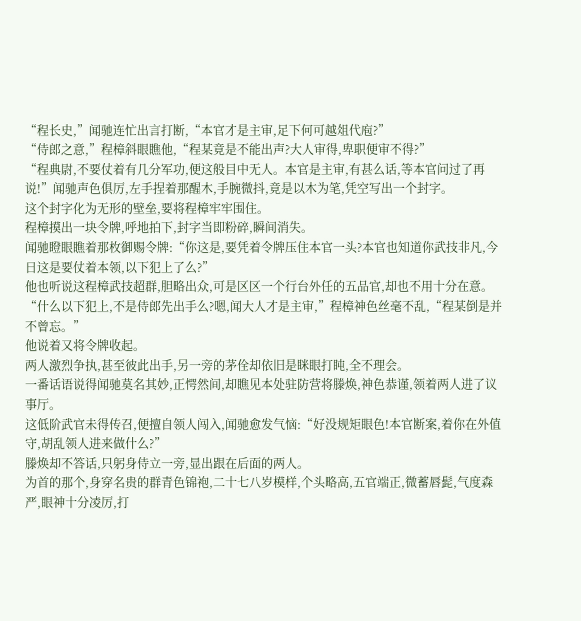“程长史,”闻驰连忙出言打断,“本官才是主审,足下何可越俎代庖?”
“侍郎之意,”程樟斜眼瞧他,“程某竟是不能出声?大人审得,卑职便审不得?”
“程典尉,不要仗着有几分军功,便这般目中无人。本官是主审,有甚么话,等本官问过了再说!”闻驰声色俱厉,左手捏着那醒木,手腕微抖,竟是以木为笔,凭空写出一个封字。
这个封字化为无形的壁垒,要将程樟牢牢围住。
程樟摸出一块令牌,呼地拍下,封字当即粉碎,瞬间消失。
闻驰瞪眼瞧着那枚御赐令牌:“你这是,要凭着令牌压住本官一头?本官也知道你武技非凡,今日这是要仗着本领,以下犯上了么?”
他也听说这程樟武技超群,胆略出众,可是区区一个行台外任的五品官,却也不用十分在意。
“什么以下犯上,不是侍郎先出手么?嗯,闻大人才是主审,”程樟神色丝毫不乱,“程某倒是并不曾忘。”
他说着又将令牌收起。
两人激烈争执,甚至彼此出手,另一旁的茅佺却依旧是眯眼打盹,全不理会。
一番话语说得闻驰莫名其妙,正愕然间,却瞧见本处驻防营将滕焕,神色恭谨,领着两人进了议事厅。
这低阶武官未得传召,便擅自领人闯入,闻驰愈发气恼:“好没规矩眼色!本官断案,着你在外值守,胡乱领人进来做什么?”
滕焕却不答话,只躬身侍立一旁,显出跟在后面的两人。
为首的那个,身穿名贵的群青色锦袍,二十七八岁模样,个头略高,五官端正,微蓄唇髭,气度森严,眼神十分凌厉,打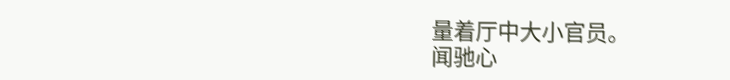量着厅中大小官员。
闻驰心